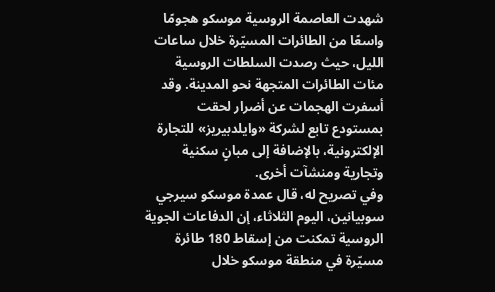شهدت العاصمة الروسية موسكو هجومًا واسعًا من الطائرات المسيّرة خلال ساعات الليل، حيث رصدت السلطات الروسية مئات الطائرات المتجهة نحو المدينة. وقد أسفرت الهجمات عن أضرار لحقت بمستودع تابع لشركة «وايلدبيريز» للتجارة الإلكترونية، بالإضافة إلى مبانٍ سكنية وتجارية ومنشآت أخرى.
وفي تصريح له، قال عمدة موسكو سيرجي سوبيانين، اليوم الثلاثاء، إن الدفاعات الجوية الروسية تمكنت من إسقاط 180 طائرة مسيّرة في منطقة موسكو خلال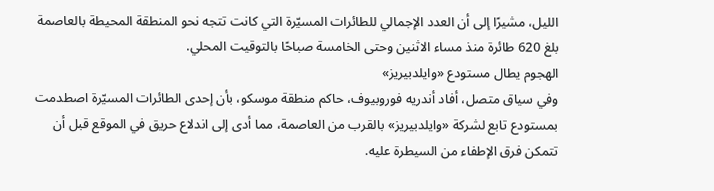الليل، مشيرًا إلى أن العدد الإجمالي للطائرات المسيّرة التي كانت تتجه نحو المنطقة المحيطة بالعاصمة بلغ 620 طائرة منذ مساء الاثنين وحتى الخامسة صباحًا بالتوقيت المحلي.
الهجوم يطال مستودع «وايلدبيريز»
وفي سياق متصل، أفاد أندريه فوروبيوف، حاكم منطقة موسكو، بأن إحدى الطائرات المسيّرة اصطدمت بمستودع تابع لشركة «وايلدبيريز» بالقرب من العاصمة، مما أدى إلى اندلاع حريق في الموقع قبل أن تتمكن فرق الإطفاء من السيطرة عليه.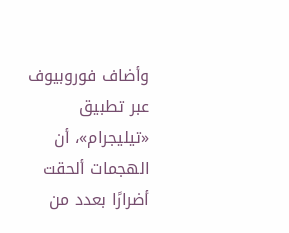وأضاف فوروبيوف عبر تطبيق «تيليجرام»، أن الهجمات ألحقت أضرارًا بعدد من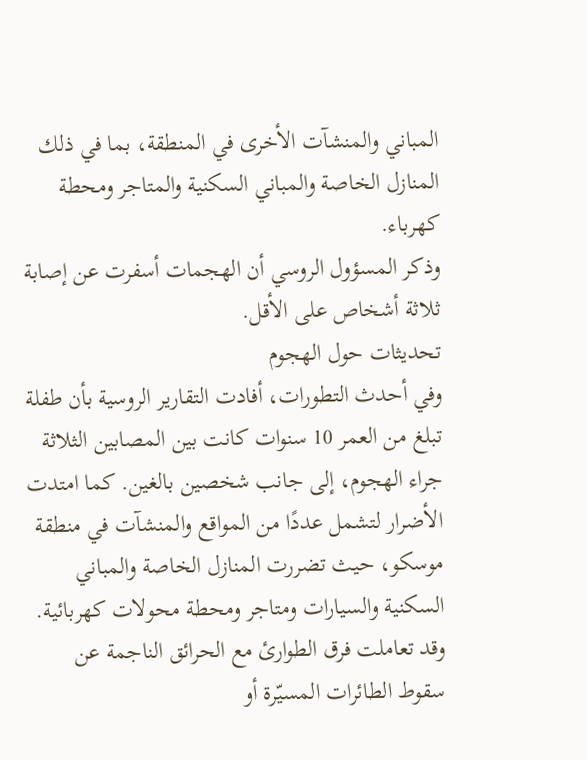المباني والمنشآت الأخرى في المنطقة، بما في ذلك المنازل الخاصة والمباني السكنية والمتاجر ومحطة كهرباء.
وذكر المسؤول الروسي أن الهجمات أسفرت عن إصابة ثلاثة أشخاص على الأقل.
تحديثات حول الهجوم
وفي أحدث التطورات، أفادت التقارير الروسية بأن طفلة تبلغ من العمر 10 سنوات كانت بين المصابين الثلاثة جراء الهجوم، إلى جانب شخصين بالغين. كما امتدت الأضرار لتشمل عددًا من المواقع والمنشآت في منطقة موسكو، حيث تضررت المنازل الخاصة والمباني السكنية والسيارات ومتاجر ومحطة محولات كهربائية. وقد تعاملت فرق الطوارئ مع الحرائق الناجمة عن سقوط الطائرات المسيّرة أو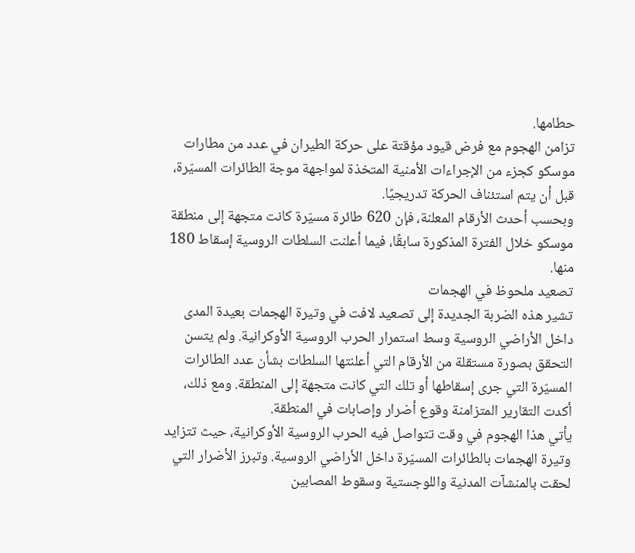حطامها.
تزامن الهجوم مع فرض قيود مؤقتة على حركة الطيران في عدد من مطارات موسكو كجزء من الإجراءات الأمنية المتخذة لمواجهة موجة الطائرات المسيّرة، قبل أن يتم استئناف الحركة تدريجيًا.
وبحسب أحدث الأرقام المعلنة، فإن 620 طائرة مسيّرة كانت متجهة إلى منطقة موسكو خلال الفترة المذكورة سابقًا، فيما أعلنت السلطات الروسية إسقاط 180 منها.
تصعيد ملحوظ في الهجمات
تشير هذه الضربة الجديدة إلى تصعيد لافت في وتيرة الهجمات بعيدة المدى داخل الأراضي الروسية وسط استمرار الحرب الروسية الأوكرانية. ولم يتسن التحقق بصورة مستقلة من الأرقام التي أعلنتها السلطات بشأن عدد الطائرات المسيّرة التي جرى إسقاطها أو تلك التي كانت متجهة إلى المنطقة. ومع ذلك، أكدت التقارير المتزامنة وقوع أضرار وإصابات في المنطقة.
يأتي هذا الهجوم في وقت تتواصل فيه الحرب الروسية الأوكرانية، حيث تتزايد وتيرة الهجمات بالطائرات المسيّرة داخل الأراضي الروسية. وتبرز الأضرار التي لحقت بالمنشآت المدنية واللوجستية وسقوط المصابين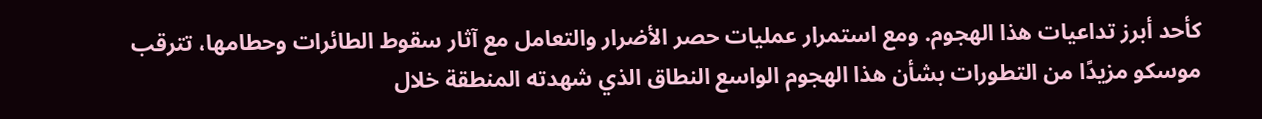كأحد أبرز تداعيات هذا الهجوم. ومع استمرار عمليات حصر الأضرار والتعامل مع آثار سقوط الطائرات وحطامها، تترقب موسكو مزيدًا من التطورات بشأن هذا الهجوم الواسع النطاق الذي شهدته المنطقة خلال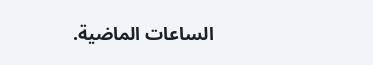الساعات الماضية.